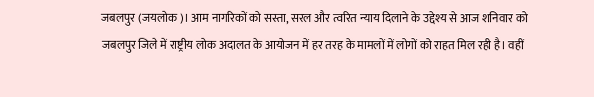जबलपुर (जयलोक)। आम नागरिकों को सस्ता, सरल और त्वरित न्याय दिलाने के उद्देश्य से आज शनिवार को जबलपुर जिले में राष्ट्रीय लोक अदालत के आयोजन में हर तरह के मामलों में लोगों को राहत मिल रही है। वहीं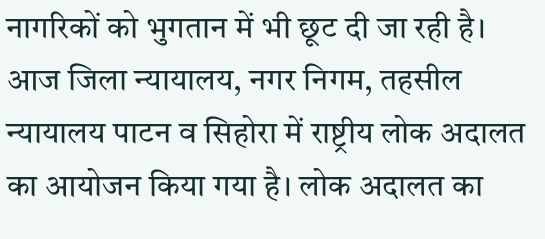नागरिकों को भुगतान में भी छूट दी जा रही है। आज जिला न्यायालय, नगर निगम, तहसील न्यायालय पाटन व सिहोरा में राष्ट्रीय लोक अदालत का आयोजन किया गया है। लोक अदालत का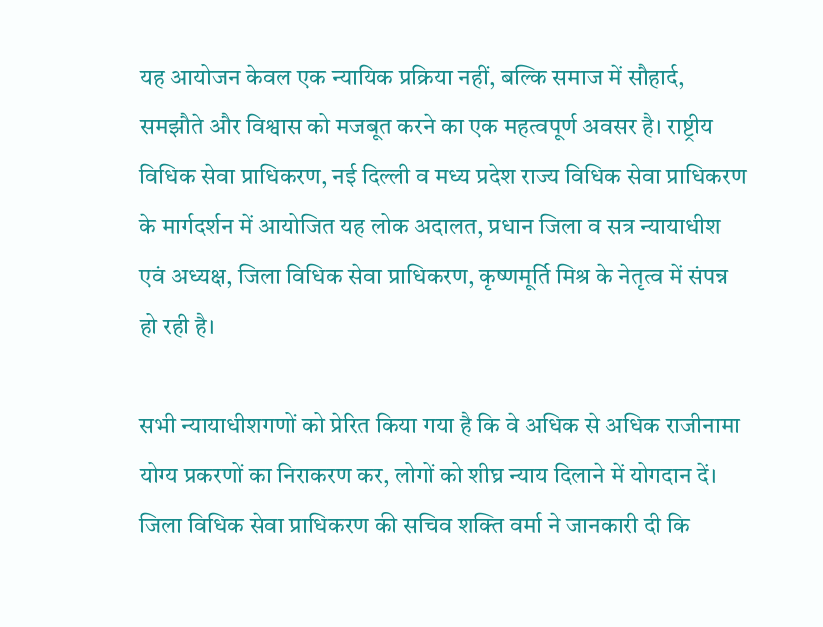यह आयोजन केवल एक न्यायिक प्रक्रिया नहीं, बल्कि समाज में सौहार्द, समझौते और विश्वास को मजबूत करने का एक महत्वपूर्ण अवसर है। राष्ट्रीय विधिक सेवा प्राधिकरण, नई दिल्ली व मध्य प्रदेश राज्य विधिक सेवा प्राधिकरण के मार्गदर्शन में आयोजित यह लोक अदालत, प्रधान जिला व सत्र न्यायाधीश एवं अध्यक्ष, जिला विधिक सेवा प्राधिकरण, कृष्णमूर्ति मिश्र के नेतृत्व में संपन्न हो रही है।

सभी न्यायाधीशगणों को प्रेरित किया गया है कि वे अधिक से अधिक राजीनामा योग्य प्रकरणों का निराकरण कर, लोगों को शीघ्र न्याय दिलाने में योगदान दें। जिला विधिक सेवा प्राधिकरण की सचिव शक्ति वर्मा ने जानकारी दी कि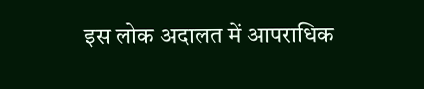इस लोक अदालत में आपराधिक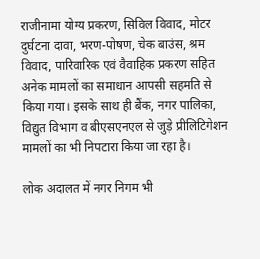राजीनामा योग्य प्रकरण, सिविल विवाद, मोटर दुर्घटना दावा, भरण-पोषण, चेक बाउंस, श्रम विवाद, पारिवारिक एवं वैवाहिक प्रकरण सहित अनेक मामलों का समाधान आपसी सहमति से किया गया। इसके साथ ही बैंक, नगर पालिका, विद्युत विभाग व बीएसएनएल से जुड़े प्रीलिटिगेशन मामलों का भी निपटारा किया जा रहा है।

लोक अदालत में नगर निगम भी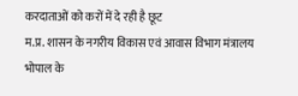करदाताओं को करों में दे रही है छूट
म.प्र. शासन के नगरीय विकास एवं आवास विभाग मंत्रालय भोपाल के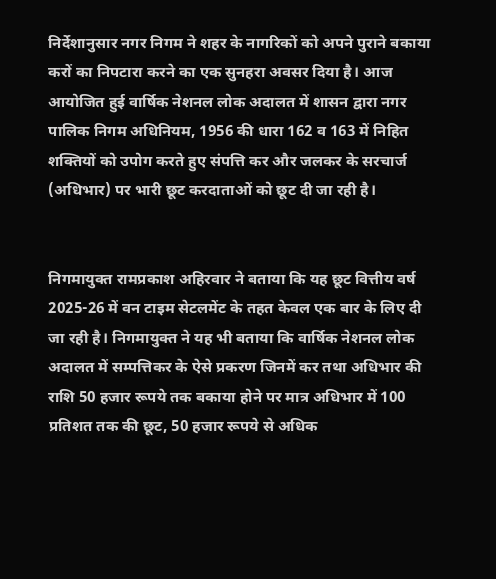निर्देशानुसार नगर निगम ने शहर के नागरिकों को अपने पुराने बकाया करों का निपटारा करने का एक सुनहरा अवसर दिया है। आज आयोजित हुई वार्षिक नेशनल लोक अदालत में शासन द्वारा नगर पालिक निगम अधिनियम, 1956 की धारा 162 व 163 में निहित शक्तियों को उपोग करते हुए संपत्ति कर और जलकर के सरचार्ज (अधिभार) पर भारी छूट करदाताओं को छूट दी जा रही है।


निगमायुक्त रामप्रकाश अहिरवार ने बताया कि यह छूट वित्तीय वर्ष 2025-26 में वन टाइम सेटलमेंट के तहत केवल एक बार के लिए दी जा रही है। निगमायुक्त ने यह भी बताया कि वार्षिक नेशनल लोक अदालत में सम्पत्तिकर के ऐसे प्रकरण जिनमें कर तथा अधिभार की राशि 50 हजार रूपये तक बकाया होने पर मात्र अधिभार में 100 प्रतिशत तक की छूट, 50 हजार रूपये से अधिक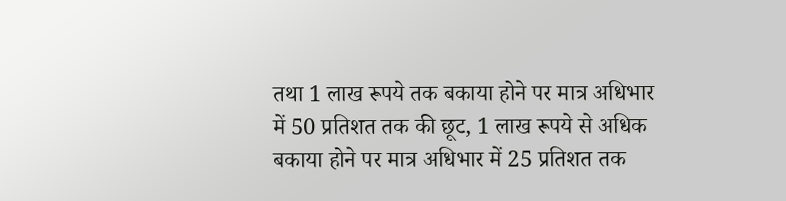तथा 1 लाख रूपये तक बकाया होने पर मात्र अधिभार में 50 प्रतिशत तक की छूट, 1 लाख रूपये से अधिक बकाया होने पर मात्र अधिभार में 25 प्रतिशत तक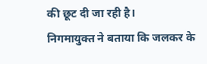की छूट दी जा रही है।
निगमायुक्त ने बताया कि जलकर के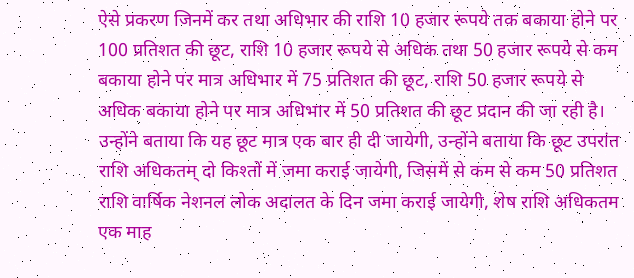ऐसे प्रकरण जिनमें कर तथा अधिभार की राशि 10 हजार रूपये तक बकाया होने पर 100 प्रतिशत की छूट, राशि 10 हजार रूपये से अधिक तथा 50 हजार रूपये से कम बकाया होने पर मात्र अधिभार में 75 प्रतिशत की छूट, राशि 50 हजार रूपये से अधिक बकाया होने पर मात्र अधिभार में 50 प्रतिशत की छूट प्रदान की जा रही है। उन्होंने बताया कि यह छूट मात्र एक बार ही दी जायेगी, उन्होंने बताया कि छूट उपरांत राशि अधिकतम् दो किश्तों में जमा कराई जायेगी, जिसमें से कम से कम 50 प्रतिशत राशि वार्षिक नेशनल लोक अदालत के दिन जमा कराई जायेगी, शेष राशि अधिकतम एक माह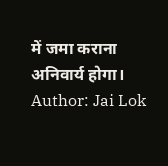में जमा कराना अनिवार्य होगा।
Author: Jai Lok